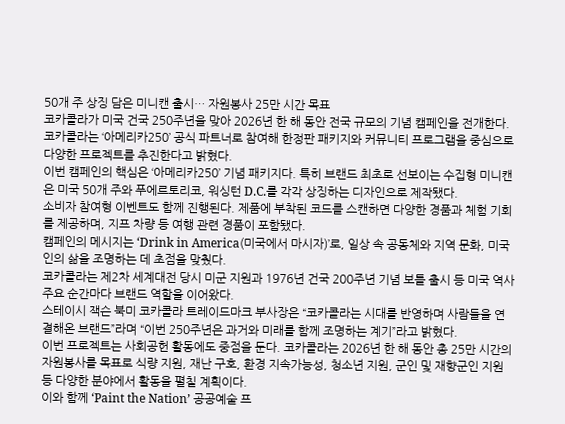50개 주 상징 담은 미니캔 출시… 자원봉사 25만 시간 목표
코카콜라가 미국 건국 250주년을 맞아 2026년 한 해 동안 전국 규모의 기념 캠페인을 전개한다.
코카콜라는 ‘아메리카250’ 공식 파트너로 참여해 한정판 패키지와 커뮤니티 프로그램을 중심으로 다양한 프로젝트를 추진한다고 밝혔다.
이번 캠페인의 핵심은 ‘아메리카250’ 기념 패키지다. 특히 브랜드 최초로 선보이는 수집형 미니캔은 미국 50개 주와 푸에르토리코, 워싱턴 D.C.를 각각 상징하는 디자인으로 제작됐다.
소비자 참여형 이벤트도 함께 진행된다. 제품에 부착된 코드를 스캔하면 다양한 경품과 체험 기회를 제공하며, 지프 차량 등 여행 관련 경품이 포함됐다.
캠페인의 메시지는 ‘Drink in America(미국에서 마시자)’로, 일상 속 공동체와 지역 문화, 미국인의 삶을 조명하는 데 초점을 맞췄다.
코카콜라는 제2차 세계대전 당시 미군 지원과 1976년 건국 200주년 기념 보틀 출시 등 미국 역사 주요 순간마다 브랜드 역할을 이어왔다.
스테이시 잭슨 북미 코카콜라 트레이드마크 부사장은 “코카콜라는 시대를 반영하며 사람들을 연결해온 브랜드”라며 “이번 250주년은 과거와 미래를 함께 조명하는 계기”라고 밝혔다.
이번 프로젝트는 사회공헌 활동에도 중점을 둔다. 코카콜라는 2026년 한 해 동안 총 25만 시간의 자원봉사를 목표로 식량 지원, 재난 구호, 환경 지속가능성, 청소년 지원, 군인 및 재향군인 지원 등 다양한 분야에서 활동을 펼칠 계획이다.
이와 함께 ‘Paint the Nation’ 공공예술 프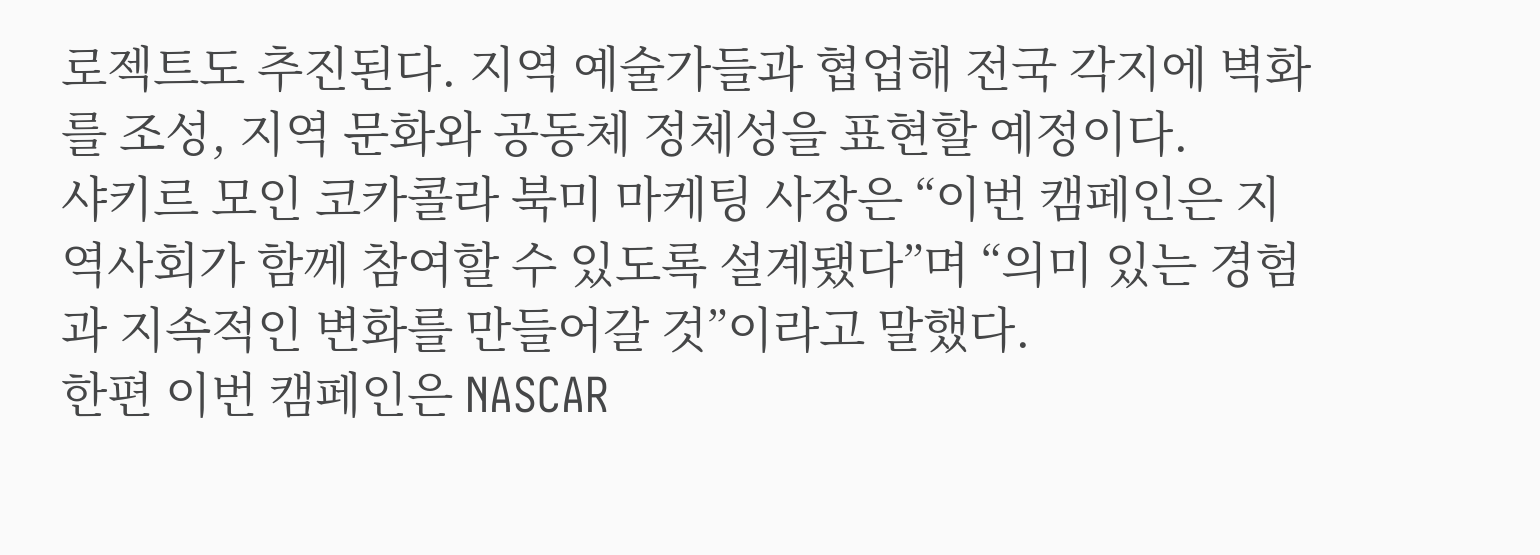로젝트도 추진된다. 지역 예술가들과 협업해 전국 각지에 벽화를 조성, 지역 문화와 공동체 정체성을 표현할 예정이다.
샤키르 모인 코카콜라 북미 마케팅 사장은 “이번 캠페인은 지역사회가 함께 참여할 수 있도록 설계됐다”며 “의미 있는 경험과 지속적인 변화를 만들어갈 것”이라고 말했다.
한편 이번 캠페인은 NASCAR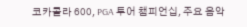코카콜라 600, PGA 투어 챔피언십, 주요 음악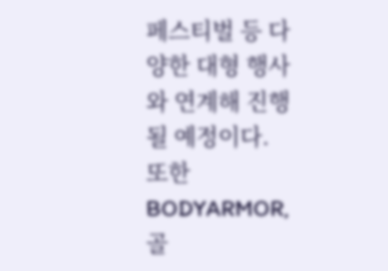페스티벌 등 다양한 대형 행사와 연계해 진행될 예정이다.
또한BODYARMOR, 골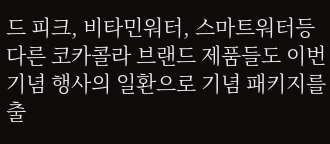드 피크, 비타민워터, 스마트워터등 다른 코카콜라 브랜드 제품들도 이번 기념 행사의 일환으로 기념 패키지를 출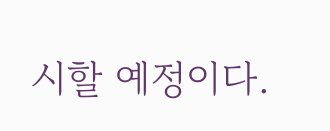시할 예정이다.